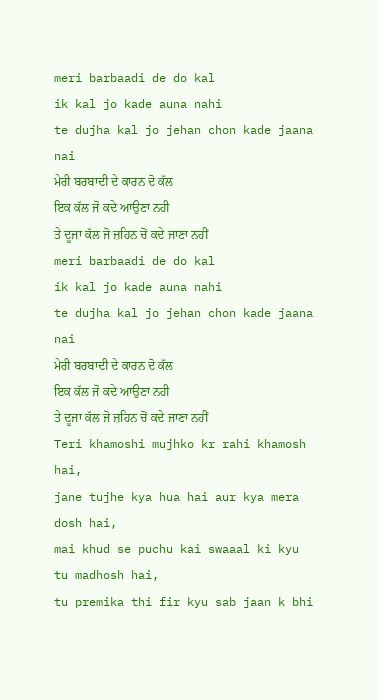meri barbaadi de do kal
ik kal jo kade auna nahi
te dujha kal jo jehan chon kade jaana nai
ਮੇਰੀ ਬਰਬਾਦੀ ਦੇ ਕਾਰਨ ਦੋ ਕੱਲ
ਇਕ ਕੱਲ ਜੋ ਕਦੇ ਆਉਣਾ ਨਹੀ
ਤੇ ਦੂਜਾ ਕੱਲ ਜੋ ਜ਼ਹਿਨ ਚੋਂ ਕਦੇ ਜਾਣਾ ਨਹੀਂ
meri barbaadi de do kal
ik kal jo kade auna nahi
te dujha kal jo jehan chon kade jaana nai
ਮੇਰੀ ਬਰਬਾਦੀ ਦੇ ਕਾਰਨ ਦੋ ਕੱਲ
ਇਕ ਕੱਲ ਜੋ ਕਦੇ ਆਉਣਾ ਨਹੀ
ਤੇ ਦੂਜਾ ਕੱਲ ਜੋ ਜ਼ਹਿਨ ਚੋਂ ਕਦੇ ਜਾਣਾ ਨਹੀਂ
Teri khamoshi mujhko kr rahi khamosh hai,
jane tujhe kya hua hai aur kya mera dosh hai,
mai khud se puchu kai swaaal ki kyu tu madhosh hai,
tu premika thi fir kyu sab jaan k bhi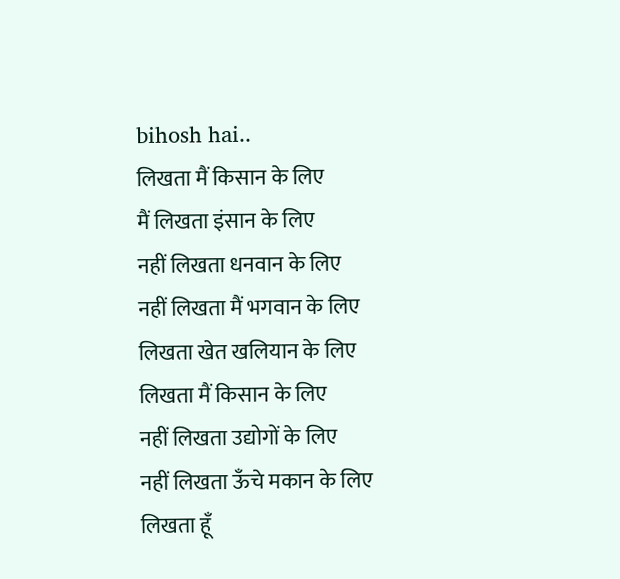bihosh hai..
लिखता मैं किसान के लिए
मैं लिखता इंसान के लिए
नहीं लिखता धनवान के लिए
नहीं लिखता मैं भगवान के लिए
लिखता खेत खलियान के लिए
लिखता मैं किसान के लिए
नहीं लिखता उद्योगों के लिए
नहीं लिखता ऊँचे मकान के लिए
लिखता हूँ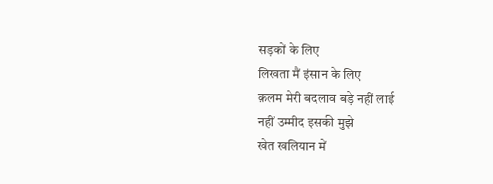सड़कों के लिए
लिखता मैं इंसान के लिए
क़लम मेरी बदलाव बड़े नहीं लाई
नहीं उम्मीद इसकी मुझे
खेत खलियान में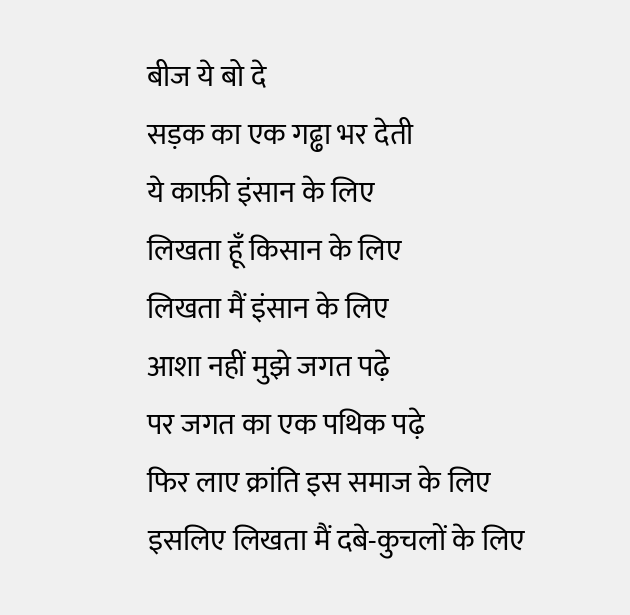बीज ये बो दे
सड़क का एक गढ्ढा भर देती
ये काफ़ी इंसान के लिए
लिखता हूँ किसान के लिए
लिखता मैं इंसान के लिए
आशा नहीं मुझे जगत पढ़े
पर जगत का एक पथिक पढ़े
फिर लाए क्रांति इस समाज के लिए
इसलिए लिखता मैं दबे-कुचलों के लिए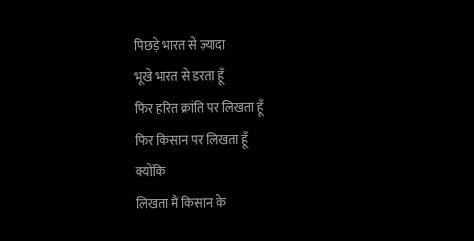पिछड़े भारत से ज़्यादा
भूखे भारत से डरता हूँ
फिर हरित क्रांति पर लिखता हूँ
फिर किसान पर लिखता हूँ
क्योंकि
लिखता मैं किसान के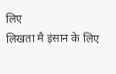लिए
लिखता मै इंसान के लिए